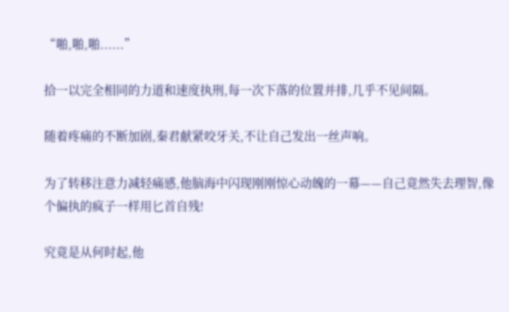“啪,啪,啪......”

拾一以完全相同的力道和速度执刑,每一次下落的位置并排,几乎不见间隔。

随着疼痛的不断加剧,秦君献紧咬牙关,不让自己发出一丝声响。

为了转移注意力减轻痛感,他脑海中闪现刚刚惊心动魄的一幕——自己竟然失去理智,像个偏执的疯子一样用匕首自残!

究竟是从何时起,他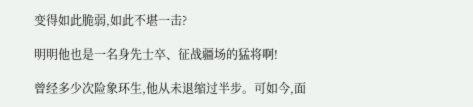变得如此脆弱,如此不堪一击?

明明他也是一名身先士卒、征战疆场的猛将啊!

曾经多少次险象环生,他从未退缩过半步。可如今,面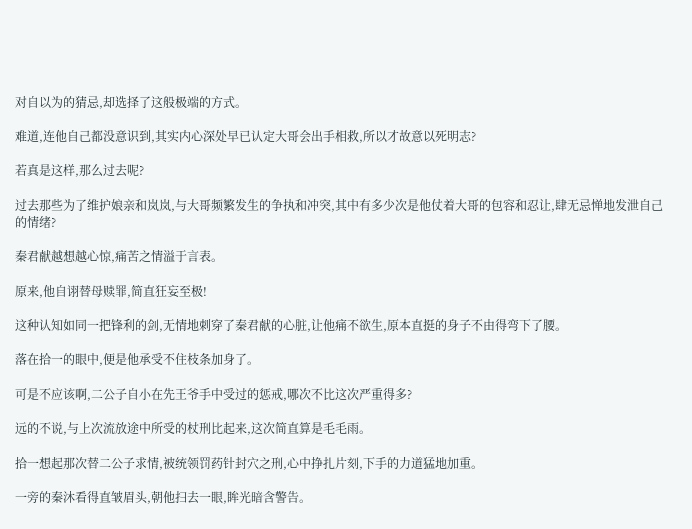对自以为的猜忌,却选择了这般极端的方式。

难道,连他自己都没意识到,其实内心深处早已认定大哥会出手相救,所以才故意以死明志?

若真是这样,那么过去呢?

过去那些为了维护娘亲和岚岚,与大哥频繁发生的争执和冲突,其中有多少次是他仗着大哥的包容和忍让,肆无忌惮地发泄自己的情绪?

秦君献越想越心惊,痛苦之情溢于言表。

原来,他自诩替母赎罪,简直狂妄至极!

这种认知如同一把锋利的剑,无情地刺穿了秦君献的心脏,让他痛不欲生,原本直挺的身子不由得弯下了腰。

落在拾一的眼中,便是他承受不住枝条加身了。

可是不应该啊,二公子自小在先王爷手中受过的惩戒,哪次不比这次严重得多?

远的不说,与上次流放途中所受的杖刑比起来,这次简直算是毛毛雨。

拾一想起那次替二公子求情,被统领罚药针封穴之刑,心中挣扎片刻,下手的力道猛地加重。

一旁的秦沐看得直皱眉头,朝他扫去一眼,眸光暗含警告。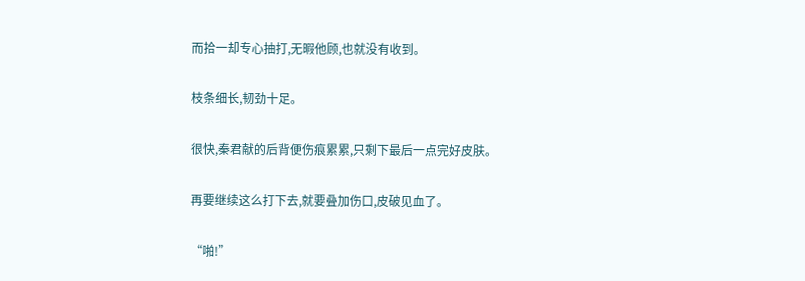而拾一却专心抽打,无暇他顾,也就没有收到。

枝条细长,韧劲十足。

很快,秦君献的后背便伤痕累累,只剩下最后一点完好皮肤。

再要继续这么打下去,就要叠加伤口,皮破见血了。

“啪!”